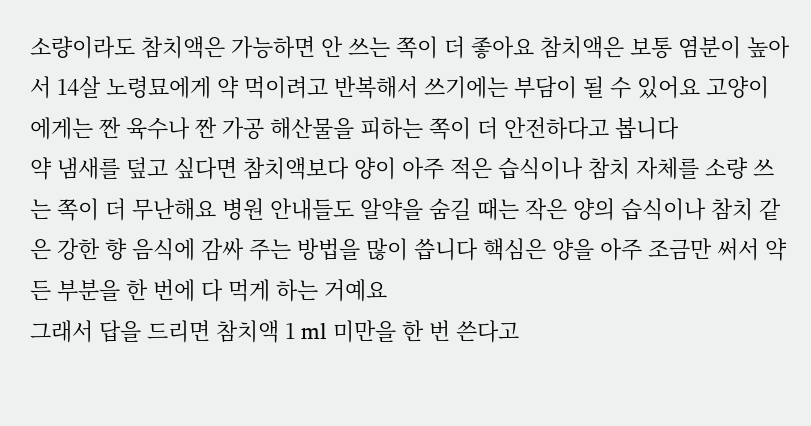소량이라도 참치액은 가능하면 안 쓰는 쪽이 더 좋아요 참치액은 보통 염분이 높아서 14살 노령묘에게 약 먹이려고 반복해서 쓰기에는 부담이 될 수 있어요 고양이에게는 짠 육수나 짠 가공 해산물을 피하는 쪽이 더 안전하다고 봅니다
약 냄새를 덮고 싶다면 참치액보다 양이 아주 적은 습식이나 참치 자체를 소량 쓰는 쪽이 더 무난해요 병원 안내들도 알약을 숨길 때는 작은 양의 습식이나 참치 같은 강한 향 음식에 감싸 주는 방법을 많이 씁니다 핵심은 양을 아주 조금만 써서 약 든 부분을 한 번에 다 먹게 하는 거예요
그래서 답을 드리면 참치액 1 ml 미만을 한 번 쓴다고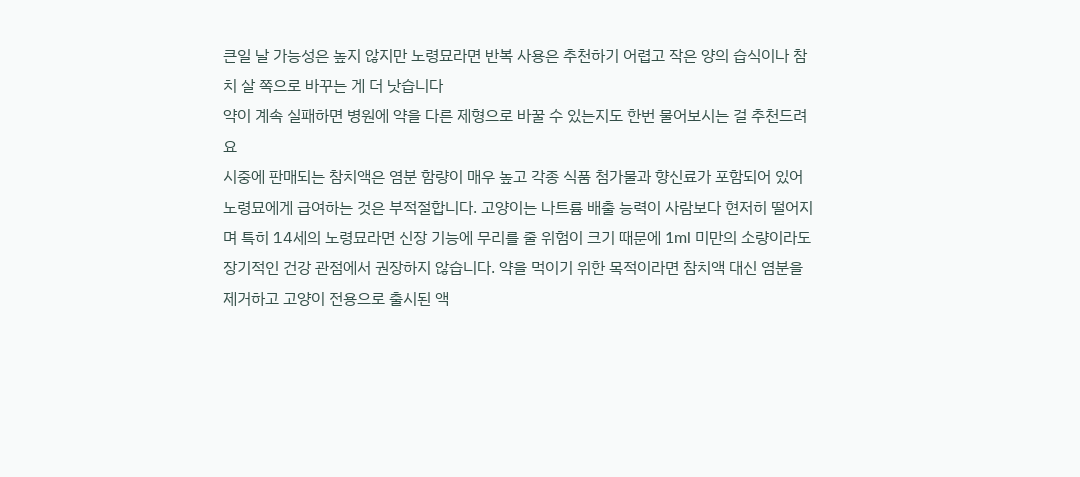큰일 날 가능성은 높지 않지만 노령묘라면 반복 사용은 추천하기 어렵고 작은 양의 습식이나 참치 살 쪽으로 바꾸는 게 더 낫습니다
약이 계속 실패하면 병원에 약을 다른 제형으로 바꿀 수 있는지도 한번 물어보시는 걸 추천드려요
시중에 판매되는 참치액은 염분 함량이 매우 높고 각종 식품 첨가물과 향신료가 포함되어 있어 노령묘에게 급여하는 것은 부적절합니다. 고양이는 나트륨 배출 능력이 사람보다 현저히 떨어지며 특히 14세의 노령묘라면 신장 기능에 무리를 줄 위험이 크기 때문에 1ml 미만의 소량이라도 장기적인 건강 관점에서 권장하지 않습니다. 약을 먹이기 위한 목적이라면 참치액 대신 염분을 제거하고 고양이 전용으로 출시된 액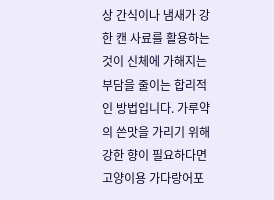상 간식이나 냄새가 강한 캔 사료를 활용하는 것이 신체에 가해지는 부담을 줄이는 합리적인 방법입니다. 가루약의 쓴맛을 가리기 위해 강한 향이 필요하다면 고양이용 가다랑어포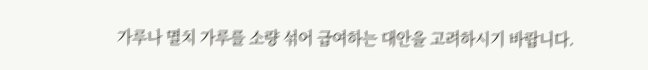가루나 멸치 가루를 소량 섞어 급여하는 대안을 고려하시기 바랍니다.